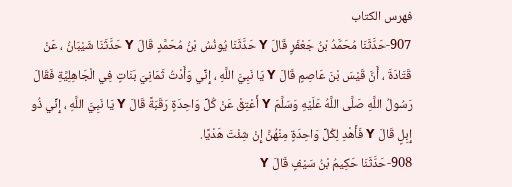فهرس الكتاب
907-حَدَّثَنَا مُحَمَّدُ بْنُ جَعْفَرٍ قَالَ Y حَدَّثَنَا يُونُسُ بْنُ مُحَمَّدٍ قَالَ Y حَدَّثَنَا شَيْبَانُ ، عَنْ قَتَادَةَ ، أَنَّ قَيْسَ بْنَ عَاصِمٍ قَالَ Y يَا نَبِيَّ اللَّهِ ، إِنِّي وَأَدْتُ ثَمَانِيَ بَنَاتٍ فِي الْجَاهِلِيَّةِ فَقَالَ رَسُولُ اللَّهِ صَلَّى اللَّهُ عَلَيْهِ وَسَلَّمَ Y أَعْتِقْ عَنْ كُلِّ وَاحِدَةٍ رَقَبَةً قَالَ Y يَا نَبِيَّ اللَّهِ ، إِنِّي ذُو إِبِلٍ قَالَ Y فَأَهْدِ لِكُلِّ وَاحِدَةٍ مِنْهُنَّ إِنْ شِئْتَ هَدْيًا.
908-حَدَّثَنَا حَكِيمُ بْنُ سَيْفٍ قَالَ Y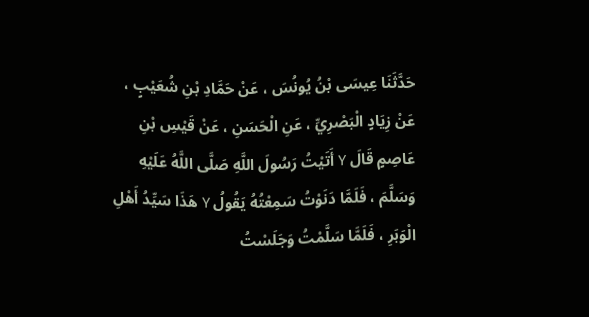حَدَّثَنَا عِيسَى بْنُ يُونُسَ ، عَنْ حَمَّادِ بْنِ شُعَيْبٍ ، عَنْ زِيَادٍ الْبَصْرِيِّ ، عَنِ الْحَسَنِ ، عَنْ قَيْسِ بْنِ عَاصِمٍ قَالَ Y أَتَيْتُ رَسُولَ اللَّهِ صَلَّى اللَّهُ عَلَيْهِ وَسَلَّمَ ، فَلَمَّا دَنَوْتُ سَمِعْتُهُ يَقُولُ Y هَذَا سَيِّدُ أَهْلِ الْوَبَرِ ، فَلَمَّا سَلَّمْتُ وَجَلَسْتُ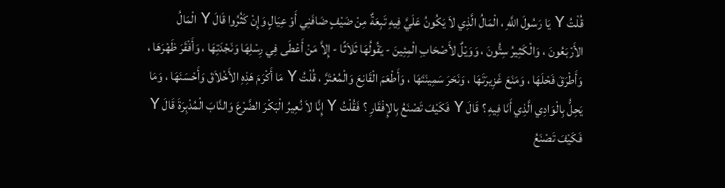قُلْتُ Y يَا رَسُولَ اللَّهِ ، الْمَالُ الَّذِي لاَ يَكُونُ عَلَيَّ فِيهِ تَبِعَةٌ مِنْ ضَيْفٍ ضَافَنِي أَوْ عِيَالٍ وَإِنْ كَثُرُوا قَالَ Y الْمَالُ الأَرْبَعُونَ ، وَالْكَثِيرُ سِتُّونَ ، وَوَيْلٌ لأَصْحَابِ الْمِئِينَ - يَقُولُهَا ثَلاَثًا - إِلاَّ مَنْ أَعْطَى فِي رِسْلِهَا وَنَجْدَتِهَا ، وَأَفْقَرَ ظَهْرَهَا ، وَأَطْرَقَ فَحْلَهَا ، وَمَنَعَ غَزِيرَتَهَا ، وَنَحَرَ سَمِينَتَهَا ، وَأَطْعَمَ الْقَانِعَ وَالْمُعْتَرَّ ، قُلْتُ Y مَا أَكْرَمَ هَذِهِ الأَخْلاَقَ وَأَحْسَنَهَا ، وَمَا يَحِلُّ بِالْوَادِي الَّذِي أَنَا فِيهِ ؟ قَالَ Y فَكَيْفَ تَصْنَعُ بِالإِفْقَارِ ؟ فَقُلْتُ Y إِنَّا لاَ نُعِيرُ الْبَكْرَ الضَّرْعَ وَالنَّابَ الْمُدْبِرَةَ قَالَ Y فَكَيْفَ تَصْنَعُ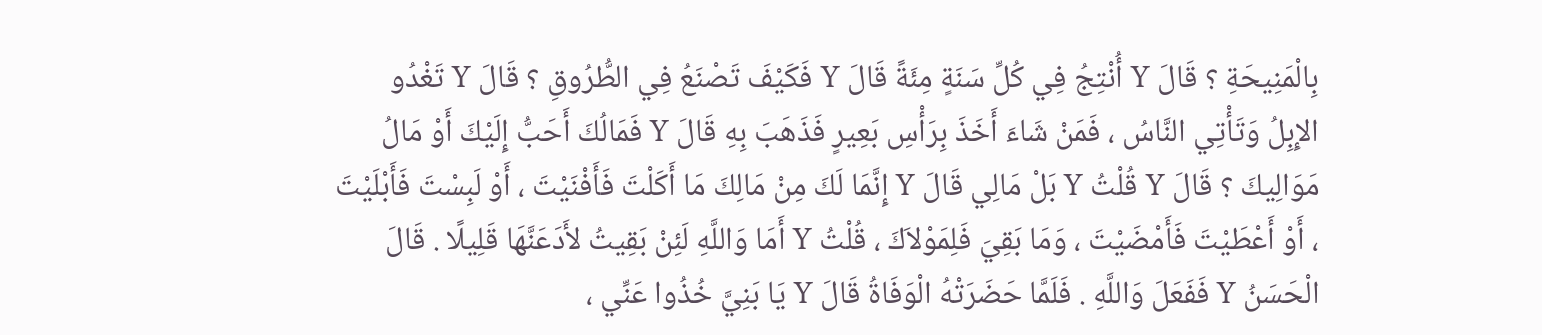بِالْمَنِيحَةِ ؟ قَالَ Y أُنْتِجُ فِي كُلِّ سَنَةٍ مِئَةً قَالَ Y فَكَيْفَ تَصْنَعُ فِي الطُّرُوقِ ؟ قَالَ Y تَغْدُو الإِبِلُ وَتَأْتِي النَّاسُ ، فَمَنْ شَاءَ أَخَذَ بِرَأْسِ بَعِيرٍ فَذَهَبَ بِهِ قَالَ Y فَمَالُكَ أَحَبُّ إِلَيْكَ أَوْ مَالُ مَوَالِيكَ ؟ قَالَ Y قُلْتُ Y بَلْ مَالِي قَالَ Y إِنَّمَا لَكَ مِنْ مَالِكَ مَا أَكَلْتَ فَأَفْنَيْتَ ، أَوْ لَبِسْتَ فَأَبْلَيْتَ ، أَوْ أَعْطَيْتَ فَأَمْضَيْتَ ، وَمَا بَقِيَ فَلِمَوْلاَكَ ، قُلْتُ Y أَمَا وَاللَّهِ لَئِنْ بَقِيتُ لأَدَعَنَّهَا قَلِيلًا . قَالَ الْحَسَنُ Y فَفَعَلَ وَاللَّهِ . فَلَمَّا حَضَرَتْهُ الْوَفَاةُ قَالَ Y يَا بَنِيَّ خُذُوا عَنِّي ،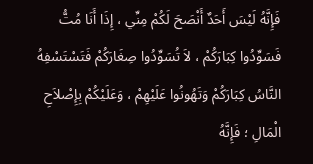فَإِنَّهُ لَيْسَ أَحَدٌ أَنْصَحَ لَكُمْ مِنِّي ، إِذَا أَنَا مُتُّ فَسَوِّدُوا كِبَارَكُمْ ، لاَ تُسَوِّدُوا صِغَارَكُمْ فَتَسْتَسْفِهُ النَّاسُ كِبَارَكُمْ وَتَهُونُوا عَلَيْهِمْ ، وَعَلَيْكُمْ بِإِصْلاَحِ الْمَالِ ؛ فَإِنَّهُ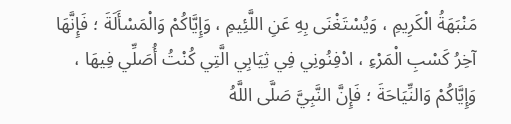مَنْبَهَةُ الْكَرِيمِ ، وَيُسْتَغْنَى بِهِ عَنِ اللَّئِيمِ ، وَإِيَّاكُمْ وَالْمَسْأَلَةَ ؛ فَإِنَّهَا آخِرُ كَسْبِ الْمَرْءِ ، ادْفِنُونِي فِي ثِيَابِي الَّتِي كُنْتُ أُصَلِّي فِيهَا ، وَإِيَّاكُمْ وَالنِّيَاحَةَ ؛ فَإِنَّ النَّبِيَّ صَلَّى اللَّهُ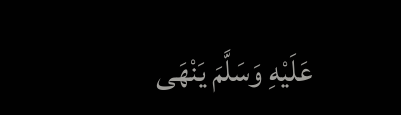عَلَيْهِ وَسَلَّمَ يَنْهَى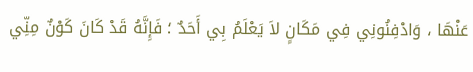عَنْهَا ، وَادْفِنُونِي فِي مَكَانٍ لاَ يَعْلَمُ بِي أَحَدٌ ؛ فَإِنَّهُ قَدْ كَانَ كَوْنٌ مِنِّي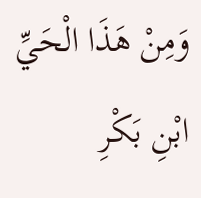وَمِنْ هَذَا الْحَيِّ ابْنِ بَكْرِ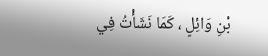بْنِ وَائِلٍ ، كَمَا نَشَأْتُ فِي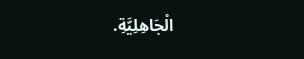الْجَاهِلِيَّةِ.